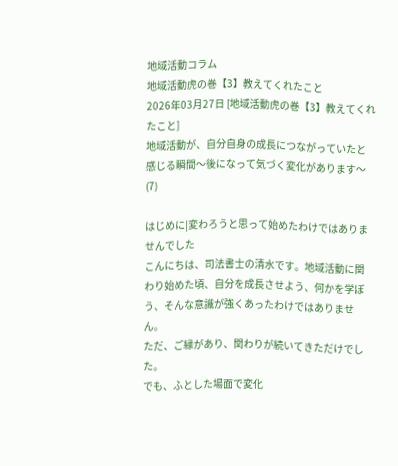地域活動コラム
地域活動虎の巻【3】教えてくれたこと
2026年03月27日 [地域活動虎の巻【3】教えてくれたこと]
地域活動が、自分自身の成長につながっていたと感じる瞬間〜後になって気づく変化があります〜(7)

はじめに|変わろうと思って始めたわけではありませんでした
こんにちは、司法書士の清水です。地域活動に関わり始めた頃、自分を成長させよう、何かを学ぼう、そんな意識が強くあったわけではありません。
ただ、ご縁があり、関わりが続いてきただけでした。
でも、ふとした場面で変化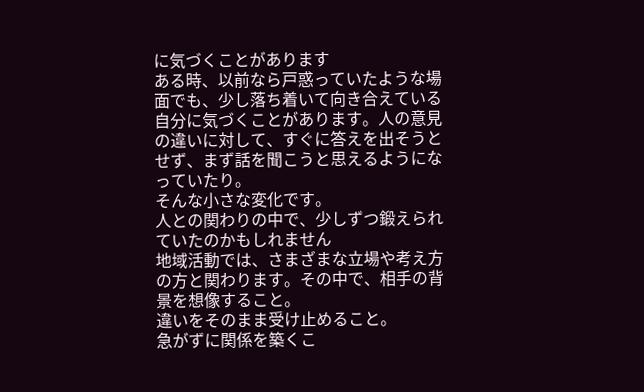に気づくことがあります
ある時、以前なら戸惑っていたような場面でも、少し落ち着いて向き合えている自分に気づくことがあります。人の意見の違いに対して、すぐに答えを出そうとせず、まず話を聞こうと思えるようになっていたり。
そんな小さな変化です。
人との関わりの中で、少しずつ鍛えられていたのかもしれません
地域活動では、さまざまな立場や考え方の方と関わります。その中で、相手の背景を想像すること。
違いをそのまま受け止めること。
急がずに関係を築くこ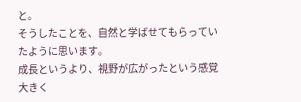と。
そうしたことを、自然と学ばせてもらっていたように思います。
成長というより、視野が広がったという感覚
大きく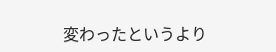変わったというより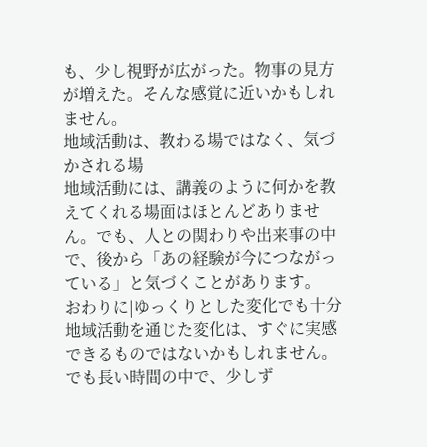も、少し視野が広がった。物事の見方が増えた。そんな感覚に近いかもしれません。
地域活動は、教わる場ではなく、気づかされる場
地域活動には、講義のように何かを教えてくれる場面はほとんどありません。でも、人との関わりや出来事の中で、後から「あの経験が今につながっている」と気づくことがあります。
おわりに|ゆっくりとした変化でも十分
地域活動を通じた変化は、すぐに実感できるものではないかもしれません。でも長い時間の中で、少しず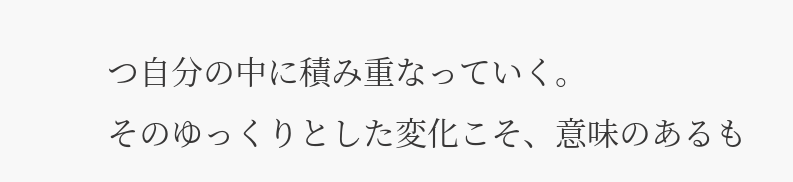つ自分の中に積み重なっていく。
そのゆっくりとした変化こそ、意味のあるも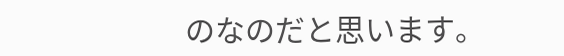のなのだと思います。